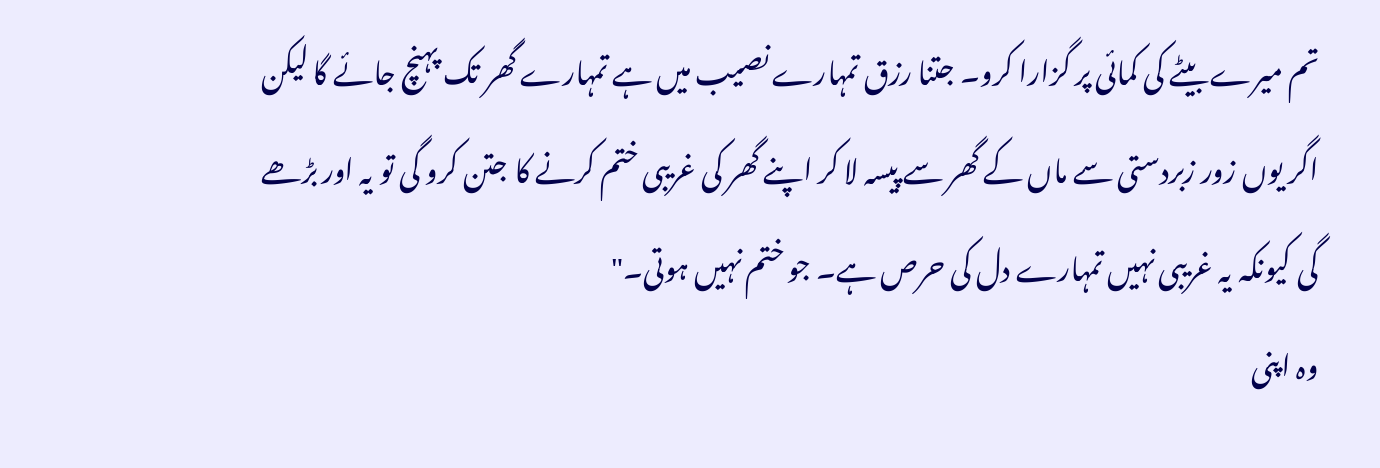تم میرے بیٹے کی کمائی پر گزارا کرو۔ جتنا رزق تمہارے نصیب میں ہے تمہارے گھر تک پہنچ جائے گا لیکن اگر یوں زور زبردستی سے ماں کے گھر سے پیسہ لا کر اپنے گھر کی غریبی ختم کرنے کا جتن کرو گی تو یہ اور بڑھے گی کیونکہ یہ غریبی نہیں تمہارے دل کی حرص ہے۔ جو ختم نہیں ہوتی۔"
وہ اپنی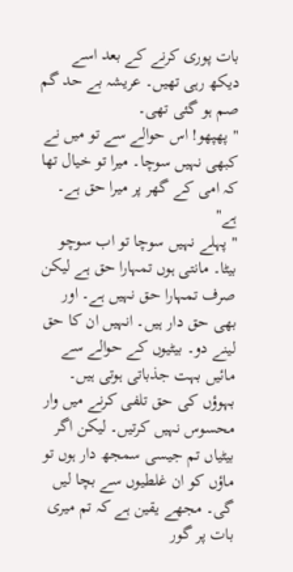بات پوری کرنے کے بعد اسے دیکھ رہی تھیں۔ عریشہ بے حد گم صم ہو گئی تھی۔
" پھپھو! اس حوالے سے تو میں نے کبھی نہیں سوچا۔ میرا تو خیال تھا کہ امی کے گھر پر میرا حق ہے۔ ہے"
" پہلے نہیں سوچا تو اب سوچو بیٹا۔ مانتی ہوں تمہارا حق ہے لیکن صرف تمہارا حق نہیں ہے۔ اور بھی حق دار ہیں۔ انہیں ان کا حق لینے دو۔ بیٹیوں کے حوالے سے مائیں بہت جذباتی ہوتی ہیں۔ بہوؤں کی حق تلفی کرنے میں وار محسوس نہیں کرتیں۔ لیکن اگر بیٹیاں تم جیسی سمجھ دار ہوں تو ماؤں کو ان غلطیوں سے بچا لیں گی۔ مجھے یقین ہے کہ تم میری بات پر گور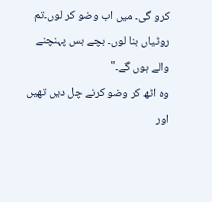کرو گی۔ میں اب وضو کر لوں۔تم روٹیاں بنا لوں۔ بچے بس پہنچنے والے ہوں گے۔"
وہ اٹھ کر وضو کرنے چل دیں تھیں اور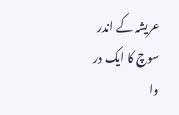عریشہ کے اندر سوچ کا ایک در وا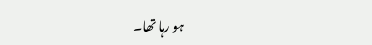ہو رہا تھا۔